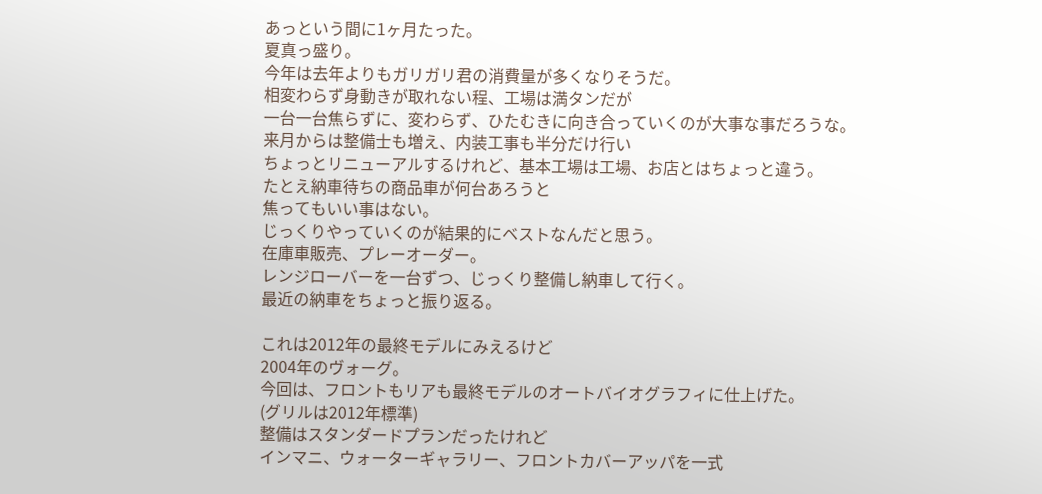あっという間に1ヶ月たった。
夏真っ盛り。
今年は去年よりもガリガリ君の消費量が多くなりそうだ。
相変わらず身動きが取れない程、工場は満タンだが
一台一台焦らずに、変わらず、ひたむきに向き合っていくのが大事な事だろうな。
来月からは整備士も増え、内装工事も半分だけ行い
ちょっとリニューアルするけれど、基本工場は工場、お店とはちょっと違う。
たとえ納車待ちの商品車が何台あろうと
焦ってもいい事はない。
じっくりやっていくのが結果的にベストなんだと思う。
在庫車販売、プレーオーダー。
レンジローバーを一台ずつ、じっくり整備し納車して行く。
最近の納車をちょっと振り返る。

これは2012年の最終モデルにみえるけど
2004年のヴォーグ。
今回は、フロントもリアも最終モデルのオートバイオグラフィに仕上げた。
(グリルは2012年標準)
整備はスタンダードプランだったけれど
インマニ、ウォーターギャラリー、フロントカバーアッパを一式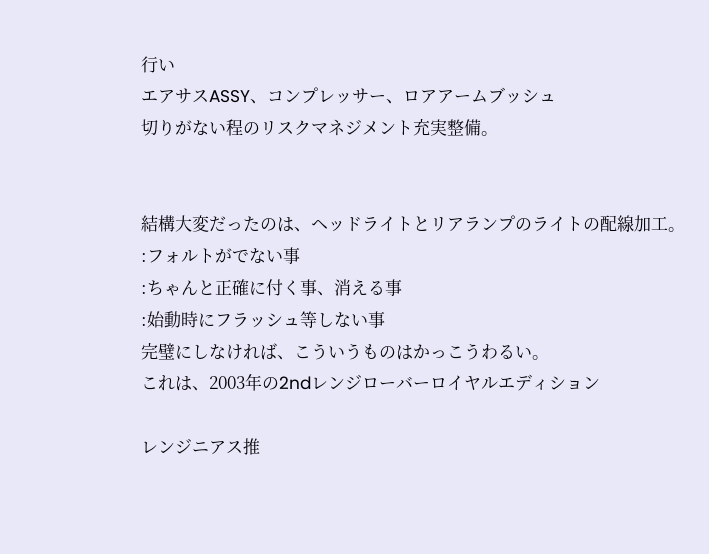行い
エアサスASSY、コンプレッサー、ロアアームブッシュ
切りがない程のリスクマネジメント充実整備。


結構大変だったのは、ヘッドライトとリアランプのライトの配線加工。
:フォルトがでない事
:ちゃんと正確に付く事、消える事
:始動時にフラッシュ等しない事
完璧にしなければ、こういうものはかっこうわるい。
これは、2003年の2ndレンジローバーロイヤルエディション

レンジニアス推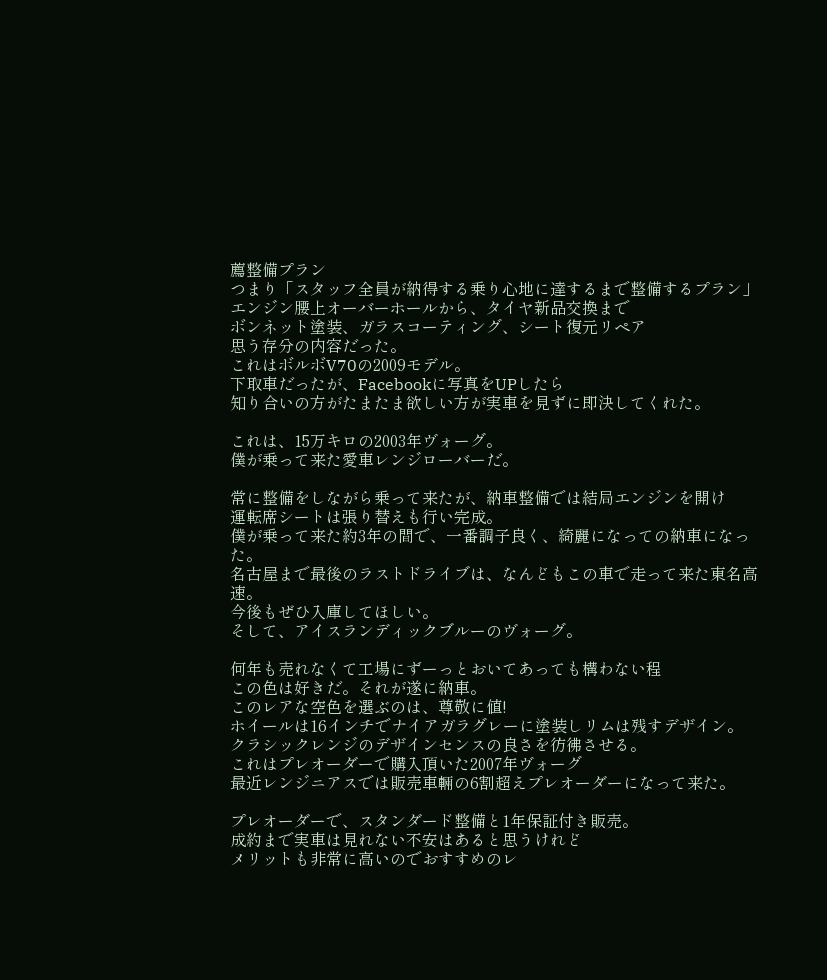薦整備プラン
つまり「スタッフ全員が納得する乗り心地に達するまで整備するプラン」
エンジン腰上オーバーホールから、タイヤ新品交換まで
ボンネット塗装、ガラスコーティング、シート復元リペア
思う存分の内容だった。
これはボルボV70の2009モデル。
下取車だったが、Facebookに写真をUPしたら
知り合いの方がたまたま欲しい方が実車を見ずに即決してくれた。

これは、15万キロの2003年ヴォーグ。
僕が乗って来た愛車レンジローバーだ。

常に整備をしながら乗って来たが、納車整備では結局エンジンを開け
運転席シートは張り替えも行い完成。
僕が乗って来た約3年の間で、一番調子良く、綺麗になっての納車になった。
名古屋まで最後のラストドライブは、なんどもこの車で走って来た東名高速。
今後もぜひ入庫してほしい。
そして、アイスランディックブルーのヴォーグ。

何年も売れなくて工場にずーっとおいてあっても構わない程
この色は好きだ。それが遂に納車。
このレアな空色を選ぶのは、尊敬に値!
ホイールは16インチでナイアガラグレーに塗装しリムは残すデザイン。
クラシックレンジのデザインセンスの良さを彷彿させる。
これはプレオーダーで購入頂いた2007年ヴォーグ
最近レンジニアスでは販売車輛の6割超えプレオーダーになって来た。

プレオーダーで、スタンダード整備と1年保証付き販売。
成約まで実車は見れない不安はあると思うけれど
メリットも非常に高いのでおすすめのレ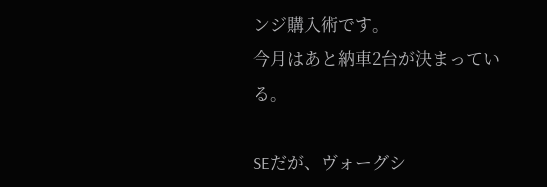ンジ購入術です。
今月はあと納車2台が決まっている。

SEだが、ヴォーグシ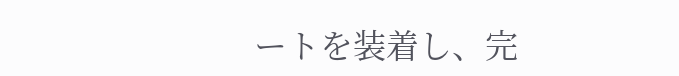ートを装着し、完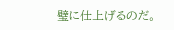璧に仕上げるのだ。